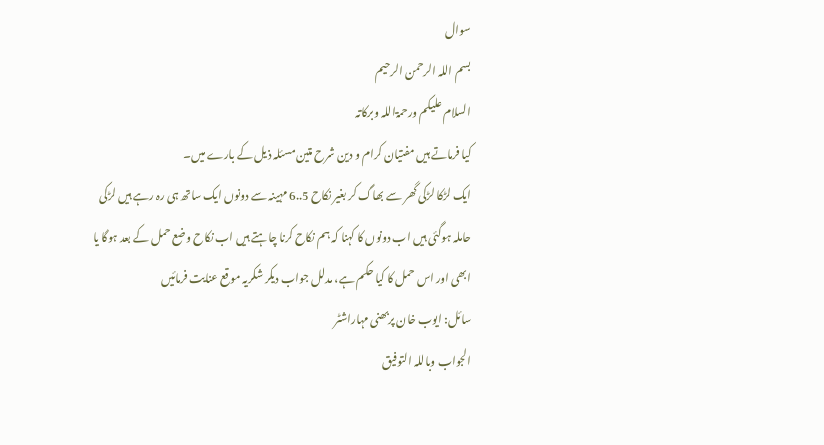سوال
بسم اللہ الرحمن الرحیم
السلام علیکم ورحمۃاللہ وبرکاتہ
کیا فرماتے ہیں مفتیان کرام و دین شرح متین مسئلہ ذیل کے بارے میں۔
ایک لڑکا لڑکی گھر سے بھاگ کر بغیر نکاح 5..6 مہینہ سے دونوں ایک ساتھ ہی رہ رہے ہیں لڑکی حاملہ ہوگئی ہیں اب دونوں کا کہنا کہ ہم نکاح کرنا چاہتے ہیں اب نکاح وضع حمل کے بعد ہوگا یا ابھی اور اس حمل کا کیا حکم ہے، مدلل جواب دیکر شکریہ موقع عنایت فرمائیں
سائل: ایوب خان پربھنی مہاراشٹر
الجواب وباللہ التوفیق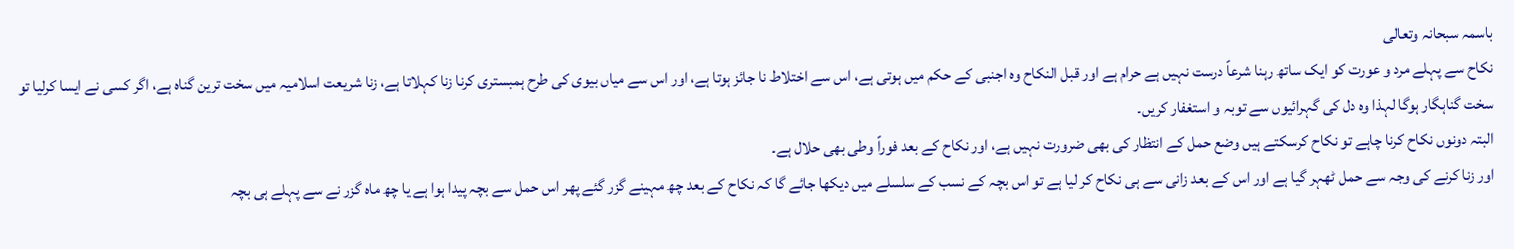باسمہ سبحانہ وتعالی
نکاح سے پہلے مرد و عورت کو ایک ساتھ رہنا شرعاً درست نہیں ہے حرام ہے اور قبل النکاح وہ اجنبی کے حکم میں ہوتی ہے، اس سے اختلاط نا جائز ہوتا ہے، اور اس سے میاں بیوی کی طرح ہمبستری کرنا زنا کہلاتا ہے، زنا شریعت اسلامیہ میں سخت ترین گناہ ہے، اگر کسی نے ایسا کرلیا تو سخت گناہگار ہوگا لہذا وہ دل کی گہرائیوں سے توبہ و استغفار کریں۔
البتہ دونوں نکاح کرنا چاہے تو نکاح کرسکتے ہیں وضع حمل کے انتظار کی بھی ضرورت نہیں ہے، اور نکاح کے بعد فوراً وطی بھی حلال ہے۔
اور زنا کرنے کی وجہ سے حمل ٹھہر گیا ہے اور اس کے بعد زانی سے ہی نکاح کر لیا ہے تو اس بچہ کے نسب کے سلسلے میں دیکھا جائے گا کہ نکاح کے بعد چھ مہینے گزر گئے پھر اس حمل سے بچہ پیدا ہوا ہے یا چھ ماہ گزر نے سے پہلے ہی بچہ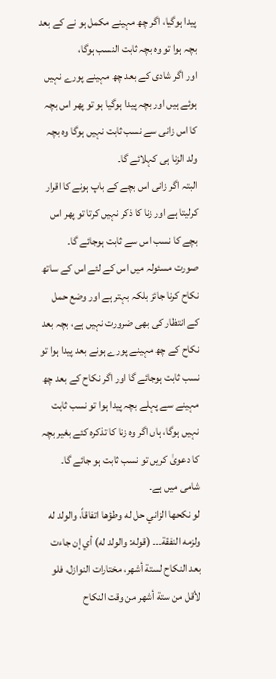پیدا ہوگیا، اگر چھ مہینے مکمل ہو نے کے بعد بچہ ہوا تو وہ بچہ ثابت النسب ہوگا،
اور اگر شادی کے بعد چھ مہینے پورے نہیں ہوئے ہیں اور بچہ پیدا ہوگیا ہو تو پھر اس بچہ کا اس زانی سے نسب ثابت نہیں ہوگا وہ بچہ ولد الزنا ہی کہلائے گا۔
البتہ اگر زانی اس بچے کے باپ ہونے کا اقرار کرلیتا ہے اور زنا کا ذکر نہیں کرتا تو پھر اس بچے کا نسب اس سے ثابت ہوجائے گا۔
صورت مسئولہ میں اس کے لئے اس کے ساتھ نکاح کرنا جائز بلکہ بہتر ہے اور وضع حمل کے انتظار کی بھی ضرورت نہیں ہے، بچہ بعد نکاح کے چھ مہینے پورے ہونے بعد پیدا ہوا تو نسب ثابت ہوجائے گا اور اگر نکاح کے بعد چھ مہینے سے پہلے بچہ پیدا ہوا تو نسب ثابت نہیں ہوگا، ہاں اگر وہ زنا کا تذکرہ کئے بغیر بچہ کا دعویٰ کریں تو نسب ثابت ہو جائے گا۔
شامی میں ہے۔
لو نكحها الزاني حل له وطؤها اتفاقاً، والولد له ولزمه النفقة۔۔۔ (قوله: والولد له) أي إن جاءت بعد النكاح لستة أشهر، مختارات النوازل، فلو لأقل من ستة أشهر من وقت النكاح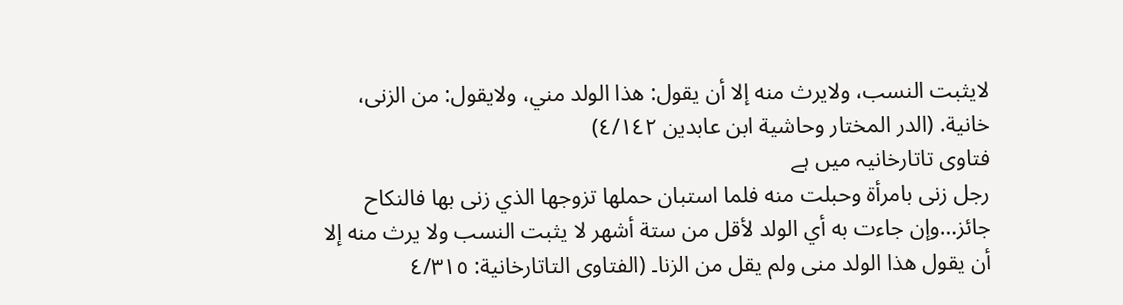لايثبت النسب، ولايرث منه إلا أن يقول: هذا الولد مني، ولايقول: من الزنى، خانية. (الدر المختار وحاشية ابن عابدين ٤/١٤٢)
فتاوی تاتارخانیہ میں ہے
رجل زنی بامرأۃ وحبلت منه فلما استبان حملها تزوجها الذي زنی بها فالنکاح جائز…وإن جاءت به أي الولد لأقل من ستة أشهر لا یثبت النسب ولا یرث منه إلا أن یقول هذا الولد منی ولم یقل من الزنا۔ (الفتاوی التاتارخانیة: ٤/٣١٥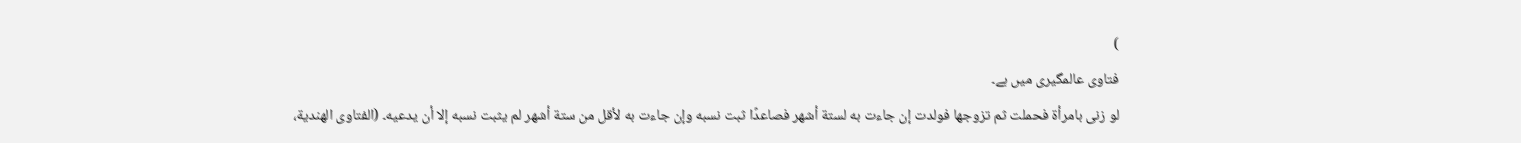)
فتاوی عالمگیری میں ہے۔
لو زنی بامرأۃ فحملت ثم تزوجها فولدت إن جاءت به لستة أشهر فصاعدًا ثبت نسبه وإن جاءت به لأقل من ستة أشهر لم یثبت نسبه إلا أن یدعیه۔ (الفتاوى الهندیة،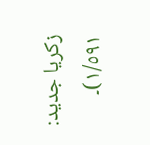زکریا جدید: ١/٥٩١)۔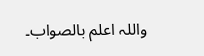واللہ اعلم بالصواب۔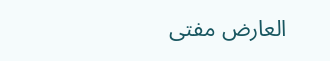العارض مفتی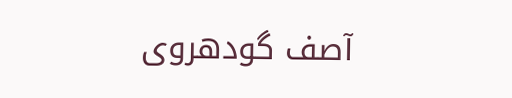آصف گودھروی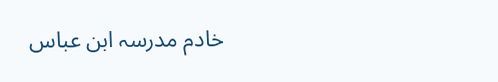خادم مدرسہ ابن عباس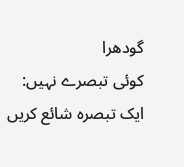گودھرا
کوئی تبصرے نہیں:
ایک تبصرہ شائع کریں